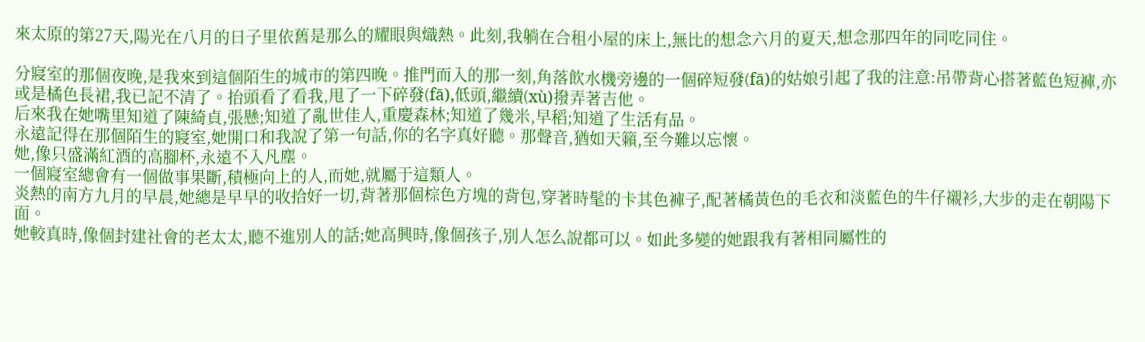來太原的第27天,陽光在八月的日子里依舊是那么的耀眼與熾熱。此刻,我躺在合租小屋的床上,無比的想念六月的夏天,想念那四年的同吃同住。

分寢室的那個夜晚,是我來到這個陌生的城市的第四晚。推門而入的那一刻,角落飲水機旁邊的一個碎短發(fā)的姑娘引起了我的注意:吊帶背心搭著藍色短褲,亦或是橘色長裙,我已記不清了。抬頭看了看我,甩了一下碎發(fā),低頭,繼續(xù)撥弄著吉他。
后來我在她嘴里知道了陳綺貞,張懸;知道了亂世佳人,重慶森林;知道了幾米,早稻;知道了生活有品。
永遠記得在那個陌生的寢室,她開口和我說了第一句話,你的名字真好聽。那聲音,猶如天籟,至今難以忘懷。
她,像只盛滿紅酒的高腳杯,永遠不入凡塵。
一個寢室總會有一個做事果斷,積極向上的人,而她,就屬于這類人。
炎熱的南方九月的早晨,她總是早早的收拾好一切,背著那個棕色方塊的背包,穿著時髦的卡其色褲子,配著橘黃色的毛衣和淡藍色的牛仔襯衫,大步的走在朝陽下面。
她較真時,像個封建社會的老太太,聽不進別人的話;她高興時,像個孩子,別人怎么說都可以。如此多變的她跟我有著相同屬性的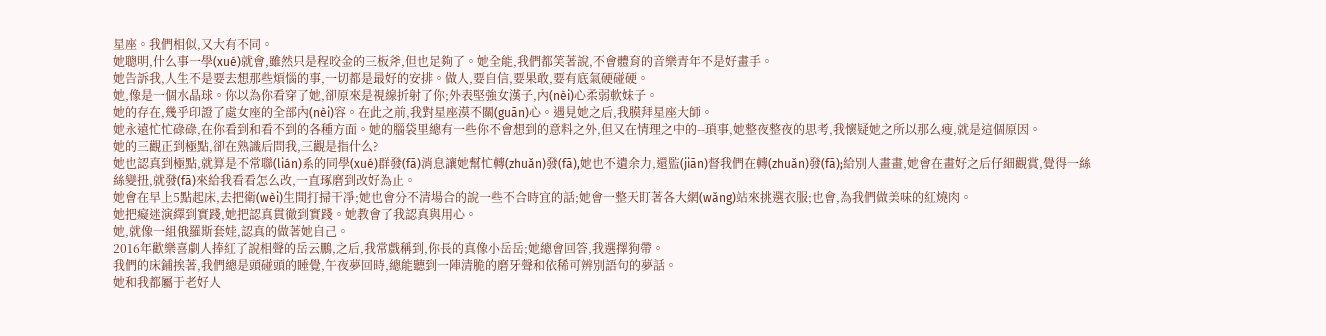星座。我們相似,又大有不同。
她聰明,什么事一學(xué)就會,雖然只是程咬金的三板斧,但也足夠了。她全能,我們都笑著說,不會體育的音樂青年不是好畫手。
她告訴我,人生不是要去想那些煩惱的事,一切都是最好的安排。做人,要自信,要果敢,要有底氣硬碰硬。
她,像是一個水晶球。你以為你看穿了她,卻原來是視線折射了你;外表堅強女漢子,內(nèi)心柔弱軟妹子。
她的存在,幾乎印證了處女座的全部內(nèi)容。在此之前,我對星座漠不關(guān)心。遇見她之后,我膜拜星座大師。
她永遠忙忙碌碌,在你看到和看不到的各種方面。她的腦袋里總有一些你不會想到的意料之外,但又在情理之中的--瑣事,她整夜整夜的思考,我懷疑她之所以那么瘦,就是這個原因。
她的三觀正到極點,卻在熟識后問我,三觀是指什么?
她也認真到極點,就算是不常聯(lián)系的同學(xué)群發(fā)消息讓她幫忙轉(zhuǎn)發(fā),她也不遺余力,還監(jiān)督我們在轉(zhuǎn)發(fā);給別人畫畫,她會在畫好之后仔細觀賞,覺得一絲絲變扭,就發(fā)來給我看看怎么改,一直琢磨到改好為止。
她會在早上5點起床,去把衛(wèi)生間打掃干凈;她也會分不清場合的說一些不合時宜的話;她會一整天盯著各大網(wǎng)站來挑選衣服;也會,為我們做美味的紅燒肉。
她把癡迷演繹到實踐,她把認真貫徹到實踐。她教會了我認真與用心。
她,就像一組俄羅斯套娃,認真的做著她自己。
2016年歡樂喜劇人捧紅了說相聲的岳云鵬,之后,我常戲稱到,你長的真像小岳岳;她總會回答,我選擇狗帶。
我們的床鋪挨著,我們總是頭碰頭的睡覺,午夜夢回時,總能聽到一陣清脆的磨牙聲和依稀可辨別語句的夢話。
她和我都屬于老好人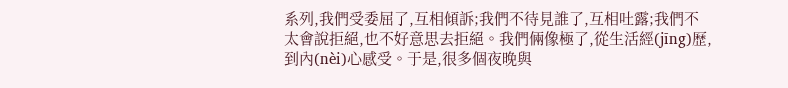系列,我們受委屈了,互相傾訴;我們不待見誰了,互相吐露;我們不太會說拒絕,也不好意思去拒絕。我們倆像極了,從生活經(jīng)歷,到內(nèi)心感受。于是,很多個夜晚與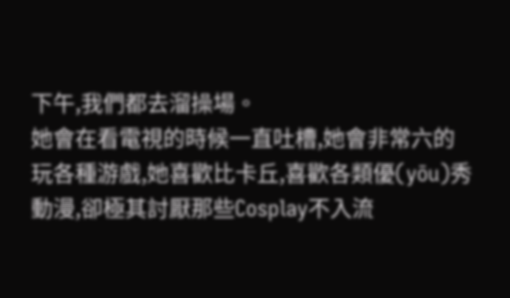下午,我們都去溜操場。
她會在看電視的時候一直吐槽,她會非常六的玩各種游戲,她喜歡比卡丘,喜歡各類優(yōu)秀動漫,卻極其討厭那些Cosplay不入流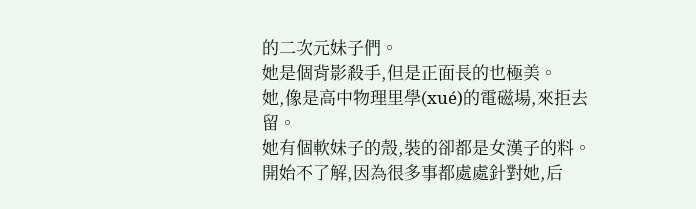的二次元妹子們。
她是個背影殺手,但是正面長的也極美。
她,像是高中物理里學(xué)的電磁場,來拒去留。
她有個軟妹子的殼,裝的卻都是女漢子的料。
開始不了解,因為很多事都處處針對她,后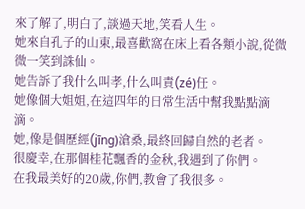來了解了,明白了,談過天地,笑看人生。
她來自孔子的山東,最喜歡窩在床上看各類小說,從微微一笑到誅仙。
她告訴了我什么叫孝,什么叫責(zé)任。
她像個大姐姐,在這四年的日常生活中幫我點點滴滴。
她,像是個歷經(jīng)滄桑,最終回歸自然的老者。
很慶幸,在那個桂花飄香的金秋,我遇到了你們。
在我最美好的20歲,你們,教會了我很多。